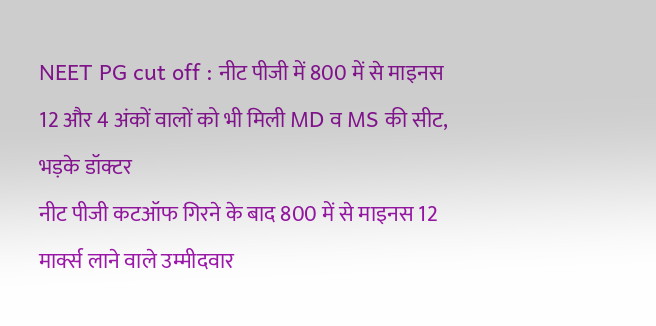NEET PG cut off : नीट पीजी में 800 में से माइनस 12 और 4 अंकों वालों को भी मिली MD व MS की सीट, भड़के डॉक्टर
नीट पीजी कटऑफ गिरने के बाद 800 में से माइनस 12 मार्क्स लाने वाले उम्मीदवार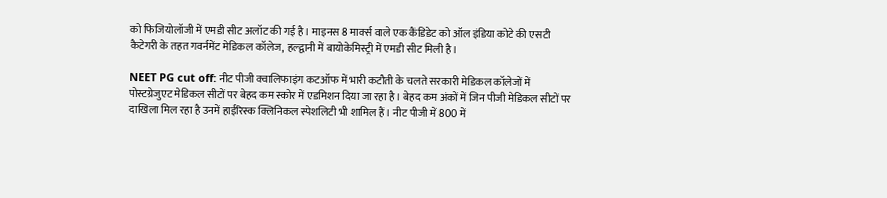को फिजियोलॉजी में एमडी सीट अलॉट की गई है। माइनस 8 मार्क्स वाले एक कैंडिडेट को ऑल इंडिया कोटे की एसटी कैटेगरी के तहत गवर्नमेंट मेडिकल कॉलेज, हल्द्वानी में बायोकेमिस्ट्री में एमडी सीट मिली है।

NEET PG cut off: नीट पीजी क्वालिफाइंग कटऑफ में भारी कटौती के चलते सरकारी मेडिकल कॉलेजों में पोस्टग्रेजुएट मेडिकल सीटों पर बेहद कम स्कोर में एडमिशन दिया जा रहा है। बेहद कम अंकों में जिन पीजी मेडिकल सीटों पर दाखिला मिल रहा है उनमें हाईरिस्क क्लिनिकल स्पेशलिटी भी शामिल हैं। नीट पीजी में 800 में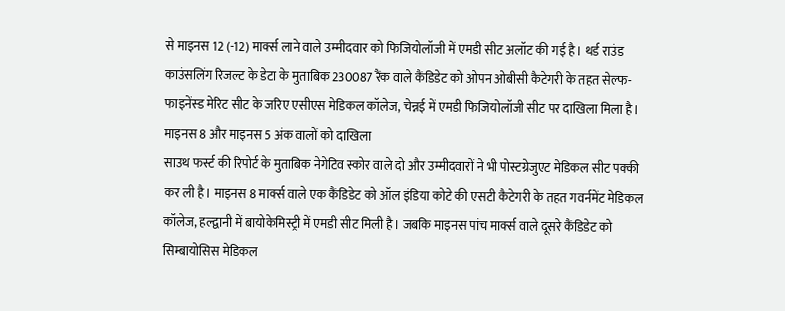से माइनस 12 (-12) मार्क्स लाने वाले उम्मीदवार को फिजियोलॉजी में एमडी सीट अलॉट की गई है। थर्ड राउंड काउंसलिंग रिजल्ट के डेटा के मुताबिक 230087 रैंक वाले कैंडिडेट को ओपन ओबीसी कैटेगरी के तहत सेल्फ-फाइनेंस्ड मेरिट सीट के जरिए एसीएस मेडिकल कॉलेज, चेन्नई में एमडी फिजियोलॉजी सीट पर दाखिला मिला है।
माइनस 8 और माइनस 5 अंक वालों को दाखिला
साउथ फर्स्ट की रिपोर्ट के मुताबिक नेगेटिव स्कोर वाले दो और उम्मीदवारों ने भी पोस्टग्रेजुएट मेडिकल सीट पक्की कर ली है। माइनस 8 मार्क्स वाले एक कैंडिडेट को ऑल इंडिया कोटे की एसटी कैटेगरी के तहत गवर्नमेंट मेडिकल कॉलेज, हल्द्वानी में बायोकेमिस्ट्री में एमडी सीट मिली है। जबकि माइनस पांच मार्क्स वाले दूसरे कैंडिडेट को सिम्बायोसिस मेडिकल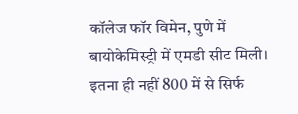कॉलेज फॉर विमेन, पुणे में बायोकेमिस्ट्री में एमडी सीट मिली। इतना ही नहीं 800 में से सिर्फ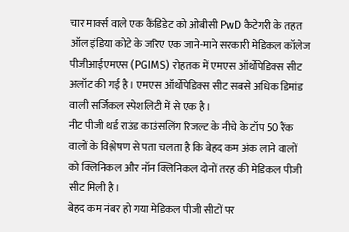चार मार्क्स वाले एक कैंडिडेट को ओबीसी PwD कैटेगरी के तहत ऑल इंडिया कोटे के जरिए एक जाने-माने सरकारी मेडिकल कॉलेज पीजीआईएमएस (PGIMS) रोहतक में एमएस ऑर्थोपेडिक्स सीट अलॉट की गई है। एमएस ऑर्थोपेडिक्स सीट सबसे अधिक डिमांड वाली सर्जिकल स्पेशलिटी में से एक है।
नीट पीजी थर्ड राउंड काउंसलिंग रिजल्ट के नीचे के टॉप 50 रैंक वालों के विश्लेषण से पता चलता है कि बेहद कम अंक लाने वालों को क्लिनिकल और नॉन क्लिनिकल दोनों तरह की मेडिकल पीजी सीट मिली है।
बेहद कम नंबर हो गया मेडिकल पीजी सीटों पर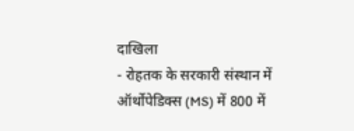दाखिला
- रोहतक के सरकारी संस्थान में ऑर्थोपेडिक्स (MS) में 800 में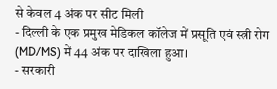से केवल 4 अंक पर सीट मिली
- दिल्ली के एक प्रमुख मेडिकल कॉलेज में प्रसूति एवं स्त्री रोग (MD/MS) में 44 अंक पर दाखिला हुआ।
- सरकारी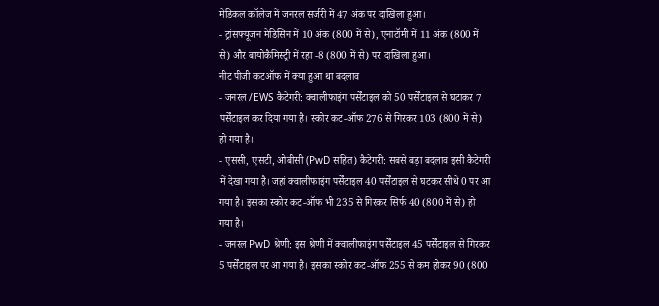मेडिकल कॉलेज में जनरल सर्जरी में 47 अंक पर दाखिला हुआ।
- ट्रांसफ्यूजन मेडिसिन में 10 अंक (800 में से), एनाटॉमी में 11 अंक (800 में से) और बायोकैमिस्ट्री में रहा -8 (800 में से) पर दाखिला हुआ।
नीट पीजी कटऑफ में क्या हुआ था बदलाव
- जनरल /EWS कैटेगरी: क्वालीफाइंग पर्सेंटाइल को 50 पर्सेंटाइल से घटाकर 7 पर्सेंटाइल कर दिया गया है। स्कोर कट-ऑफ 276 से गिरकर 103 (800 में से) हो गया है।
- एससी, एसटी, ओबीसी (PwD सहित) कैटेगरी: सबसे बड़ा बदलाव इसी कैटेगरी में देखा गया है। जहां क्वालीफाइंग पर्सेंटाइल 40 पर्सेंटाइल से घटकर सीधे 0 पर आ गया है। इसका स्कोर कट-ऑफ भी 235 से गिरकर सिर्फ 40 (800 में से) हो गया है।
- जनरल PwD श्रेणी: इस श्रेणी में क्वालीफाइंग पर्सेंटाइल 45 पर्सेंटाइल से गिरकर 5 पर्सेंटाइल पर आ गया है। इसका स्कोर कट-ऑफ 255 से कम होकर 90 (800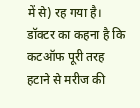में से) रह गया है।
डॉक्टर का कहना है कि कटऑफ पूरी तरह हटाने से मरीज की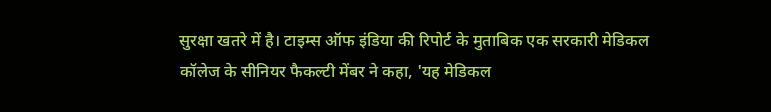सुरक्षा खतरे में है। टाइम्स ऑफ इंडिया की रिपोर्ट के मुताबिक एक सरकारी मेडिकल कॉलेज के सीनियर फैकल्टी मेंबर ने कहा, 'यह मेडिकल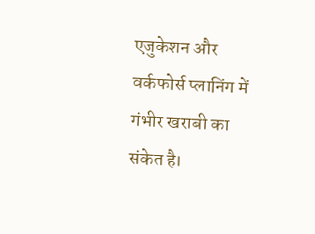एजुकेशन और वर्कफोर्स प्लानिंग में गंभीर खराबी का संकेत है।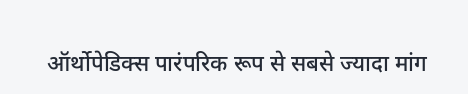ऑर्थोपेडिक्स पारंपरिक रूप से सबसे ज्यादा मांग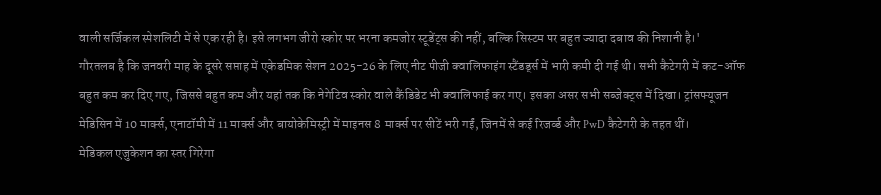वाली सर्जिकल स्पेशलिटी में से एक रही है। इसे लगभग जीरो स्कोर पर भरना कमजोर स्टूडेंट्स की नहीं, बल्कि सिस्टम पर बहुत ज्यादा दबाव की निशानी है।'
गौरतलब है कि जनवरी माह के दूसरे सप्ताह में एकेडमिक सेशन 2025-26 के लिए नीट पीजी क्वालिफाइंग स्टैंडर्ड्स में भारी कमी दी गई थी। सभी कैटेगरी में कट-ऑफ बहुत कम कर दिए गए, जिससे बहुत कम और यहां तक कि नेगेटिव स्कोर वाले कैंडिडेट भी क्वालिफाई कर गए। इसका असर सभी सब्जेक्ट्स में दिखा। ट्रांसफ्यूजन मेडिसिन में 10 मार्क्स, एनाटॉमी में 11 मार्क्स और बायोकेमिस्ट्री में माइनस 8 मार्क्स पर सीटें भरी गईं, जिनमें से कई रिजर्व्ड और PwD कैटेगरी के तहत थीं।
मेडिकल एजुकेशन का स्तर गिरेगा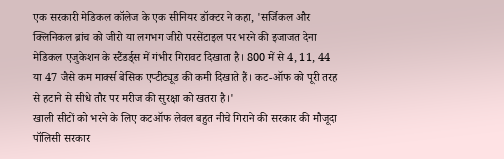एक सरकारी मेडिकल कॉलेज के एक सीनियर डॉक्टर ने कहा, 'सर्जिकल और क्लिनिकल ब्रांच को जीरो या लगभग जीरो परसेंटाइल पर भरने की इजाजत देना मेडिकल एजुकेशन के स्टैंडर्ड्स में गंभीर गिरावट दिखाता है। 800 में से 4, 11, 44 या 47 जैसे कम मार्क्स बेसिक एप्टीट्यूड की कमी दिखाते हैं। कट-ऑफ को पूरी तरह से हटाने से सीधे तौर पर मरीज की सुरक्षा को खतरा है।'
खाली सीटों को भरने के लिए कटऑफ लेवल बहुत नीचे गिराने की सरकार की मौजूदा पॉलिसी सरकार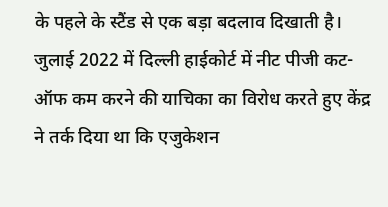के पहले के स्टैंड से एक बड़ा बदलाव दिखाती है। जुलाई 2022 में दिल्ली हाईकोर्ट में नीट पीजी कट-ऑफ कम करने की याचिका का विरोध करते हुए केंद्र ने तर्क दिया था कि एजुकेशन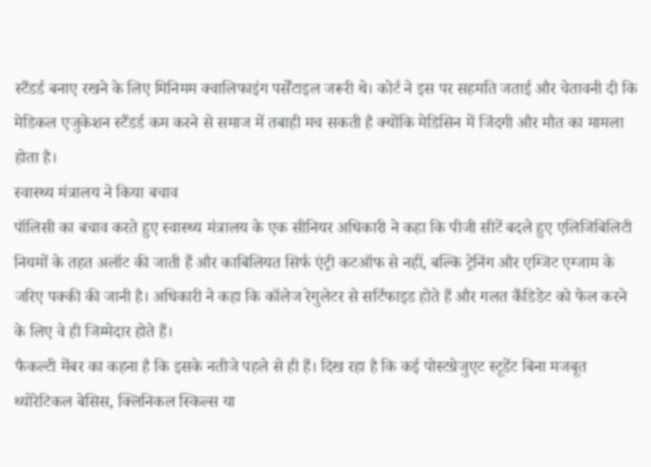स्टैंडर्ड बनाए रखने के लिए मिनिमम क्वालिफाइंग पर्सेंटाइल जरूरी थे। कोर्ट ने इस पर सहमति जताई और चेतावनी दी कि मेडिकल एजुकेशन स्टैंडर्ड कम करने से समाज में तबाही मच सकती है क्योंकि मेडिसिन में जिंदगी और मौत का मामला होता है।
स्वास्थ्य मंत्रालय ने किया बचाव
पॉलिसी का बचाव करते हुए स्वास्थ्य मंत्रालय के एक सीनियर अधिकारी ने कहा कि पीजी सीटें बदले हुए एलिजिबिलिटी नियमों के तहत अलॉट की जाती हैं और काबिलियत सिर्फ एंट्री कटऑफ से नहीं, बल्कि ट्रेनिंग और एग्जिट एग्जाम के जरिए पक्की की जानी है। अधिकारी ने कहा कि कॉलेज रेगुलेटर से सर्टिफाइड होते हैं और गलत कैंडिडेट को फेल करने के लिए वे ही जिम्मेदार होते हैं।
फैकल्टी मेंबर का कहना है कि इसके नतीजे पहले से ही हैं। दिख रहा है कि कई पोस्टग्रेजुएट स्टूडेंट बिना मजबूत थ्योरेटिकल बेसिस, क्लिनिकल स्किल्स या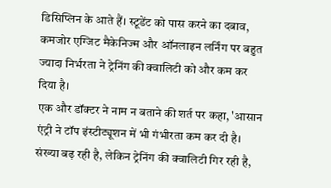डिसिप्लिन के आते हैं। स्टूडेंट को पास करने का दबाव, कमजोर एग्जिट मैकेनिज्म और ऑनलाइन लर्निंग पर बहुत ज्यादा निर्भरता ने ट्रेनिंग की क्वालिटी को और कम कर दिया है।
एक और डॉक्टर ने नाम न बताने की शर्त पर कहा, 'आसान एंट्री ने टॉप इंस्टीट्यूशन में भी गंभीरता कम कर दी है। संख्या बढ़ रही है, लेकिन ट्रेनिंग की क्वालिटी गिर रही है,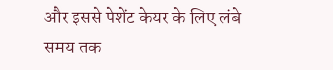और इससे पेशेंट केयर के लिए लंबे समय तक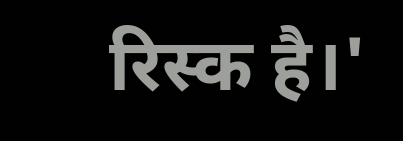रिस्क है।'